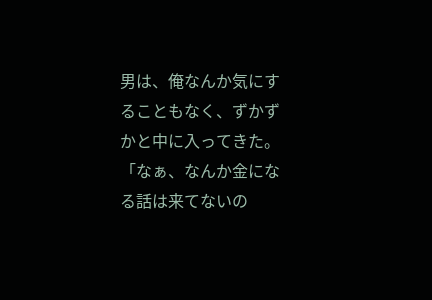男は、俺なんか気にすることもなく、ずかずかと中に入ってきた。 「なぁ、なんか金になる話は来てないの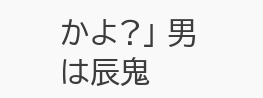かよ?」 男は辰鬼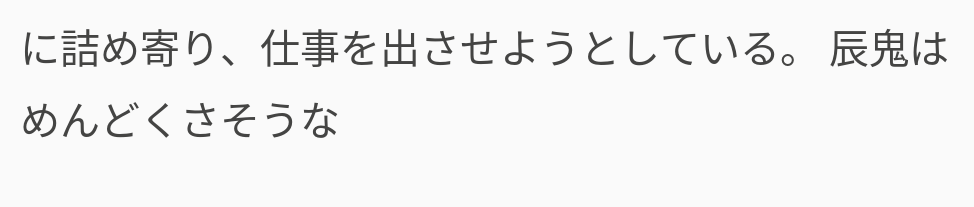に詰め寄り、仕事を出させようとしている。 辰鬼はめんどくさそうな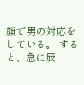顔で男の対応をしている。 すると、急に辰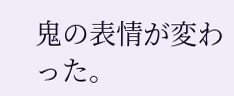鬼の表情が変わった。